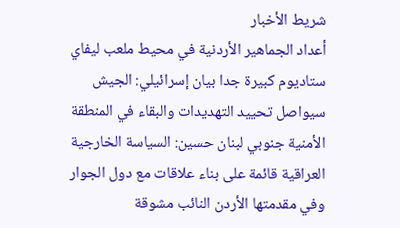شريط الأخبار
أعداد الجماهير الأردنية في محيط ملعب ليفاي ستاديوم كبيرة جدا بيان إسرائيلي: الجيش سيواصل تحييد التهديدات والبقاء في المنطقة الأمنية جنوبي لبنان حسين: السياسة الخارجية العراقية قائمة على بناء علاقات مع دول الجوار وفي مقدمتها الأردن النائب مشوقة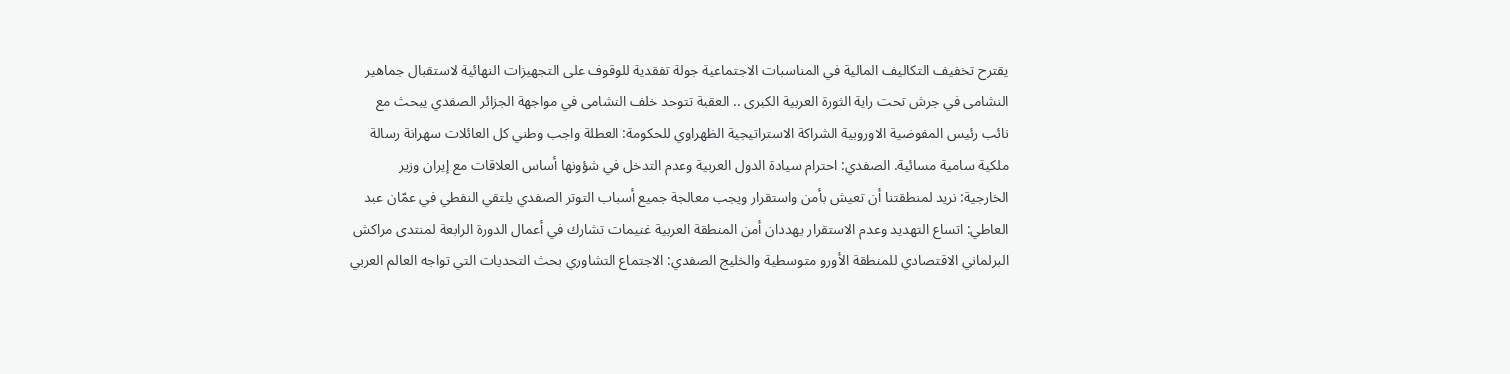يقترح تخفيف التكاليف المالية في المناسبات الاجتماعية جولة تفقدية للوقوف على التجهيزات النهائية لاستقبال جماهير النشامى في جرش تحت راية الثورة العربية الكبرى .. العقبة تتوحد خلف النشامى في مواجهة الجزائر الصفدي يبحث مع نائب رئيس المفوضية الاوروبية الشراكة الاستراتيجية الظهراوي للحكومة: العطلة واجب وطني كل العائلات سهرانة رسالة ملكية سامية مسائية. الصفدي: احترام سيادة الدول العربية وعدم التدخل في شؤونها أساس العلاقات مع إيران وزير الخارجية: نريد لمنطقتنا أن تعيش بأمن واستقرار ويجب معالجة جميع أسباب التوتر الصفدي يلتقي النفطي في عمّان عبد العاطي: اتساع التهديد وعدم الاستقرار يهددان أمن المنطقة العربية غنيمات تشارك في أعمال الدورة الرابعة لمنتدى مراكش البرلماني الاقتصادي للمنطقة الأورو متوسطية والخليج الصفدي: الاجتماع التشاوري بحث التحديات التي تواجه العالم العربي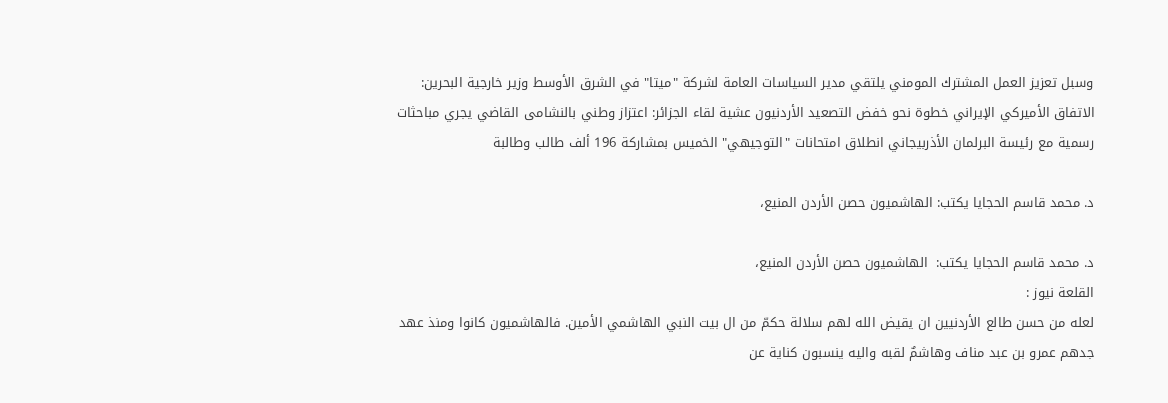وسبل تعزيز العمل المشترك المومني يلتقي مدير السياسات العامة لشركة "ميتا" في الشرق الأوسط وزير خارجية البحرين: الاتفاق الأميركي الإيراني خطوة نحو خفض التصعيد الأردنيون عشية لقاء الجزائر: اعتزاز وطني بالنشامى القاضي يجري مباحثات رسمية مع رئيسة البرلمان الأذربيجاني انطلاق امتحانات "التوجيهي" الخميس بمشاركة 196 ألف طالب وطالبة

د. محمد قاسم الحجايا يكتب: الهاشميون حصن الأردن المنيع،

د. محمد قاسم الحجايا يكتب:  الهاشميون حصن الأردن المنيع،
القلعة نيوز :
لعله من حسن طالع الأردنيين ان يقيض الله لهم سلالة حكمّ من ال بيت النبي الهاشمي الأمين. فالهاشميون كانوا ومنذ عهد جدهم عمرو بن عبد مناف وهاشمٌ لقبه واليه ينسبون كناية عن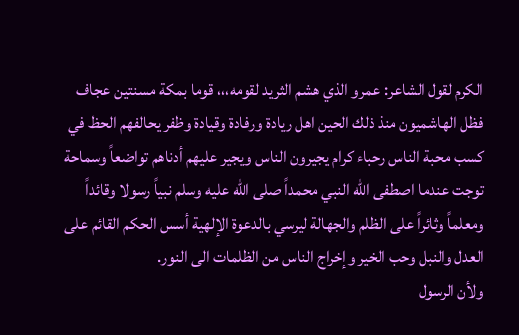الكرم لقول الشاعر: عمرو الذي هشم الثريد لقومه،،، قوما بمكة مسنتين عجاف فظل الهاشميون منذ ذلك الحين اهل ريادة ورفادة وقيادة وظفر يحالفهم الحظ في كسب محبة الناس رحباء كرام يجيرون الناس ويجير عليهم أدناهم تواضعاً وسماحة توجت عندما اصطفى الله النبي محمداً صلى الله عليه وسلم نبياً رسولا وقائداً ومعلماً وثائراً على الظلم والجهالة ليرسي بالدعوة الإلهية أسس الحكم القائم على العدل والنبل وحب الخير وإخراج الناس من الظلمات الى النور.
ولأن الرسول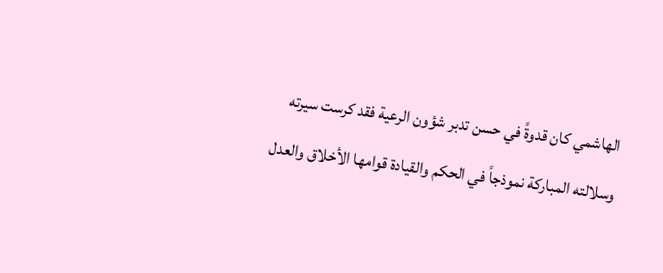الهاشمي كان قدوةً في حسن تدبر شؤون الرعية فقد كرست سيرته وسلالته المباركة نموذجاً في الحكم والقيادة قوامها الأخلاق والعدل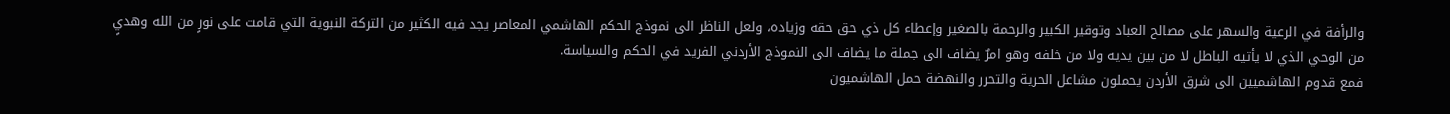والرأفة في الرعية والسهر على مصالح العباد وتوقير الكبير والرحمة بالصغير وإعطاء كل ذي حق حقه وزياده، ولعل الناظر الى نموذج الحكم الهاشمي المعاصر يجد فيه الكثير من التركة النبوية التي قامت على نورٍ من الله وهديٍ من الوحي الذي لا يأتيه الباطل لا من بين يديه ولا من خلفه وهو امرٌ يضاف الى جملة ما يضاف الى النموذج الأردني الفريد في الحكم والسياسة.
فمع قدوم الهاشميين الى شرق الأردن يحملون مشاعل الحرية والتحرر والنهضة حمل الهاشميون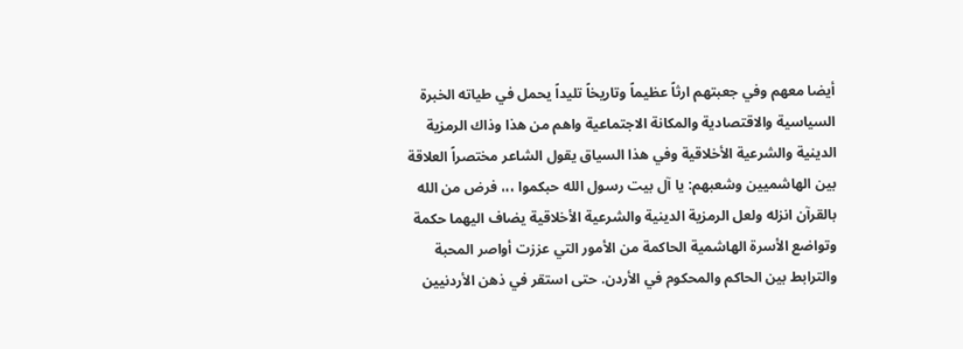أيضا معهم وفي جعبتهم ارثاً عظيماً وتاريخاً تليداً يحمل في طياته الخبرة السياسية والاقتصادية والمكانة الاجتماعية واهم من هذا وذاك الرمزية الدينية والشرعية الأخلاقية وفي هذا السياق يقول الشاعر مختصراً العلاقة بين الهاشميين وشعبهم: يا آل بيت رسول الله حبكموا ،،، فرض من الله بالقرآن انزله ولعل الرمزية الدينية والشرعية الأخلاقية يضاف اليهما حكمة وتواضع الأسرة الهاشمية الحاكمة من الأمور التي عززت أواصر المحبة والترابط بين الحاكم والمحكوم في الأردن. حتى استقر في ذهن الأردنيين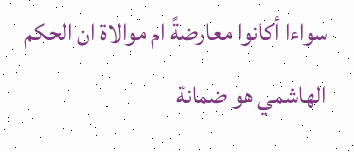سواءا أكانوا معارضةً ام موالاة ان الحكم الهاشمي هو ضمانة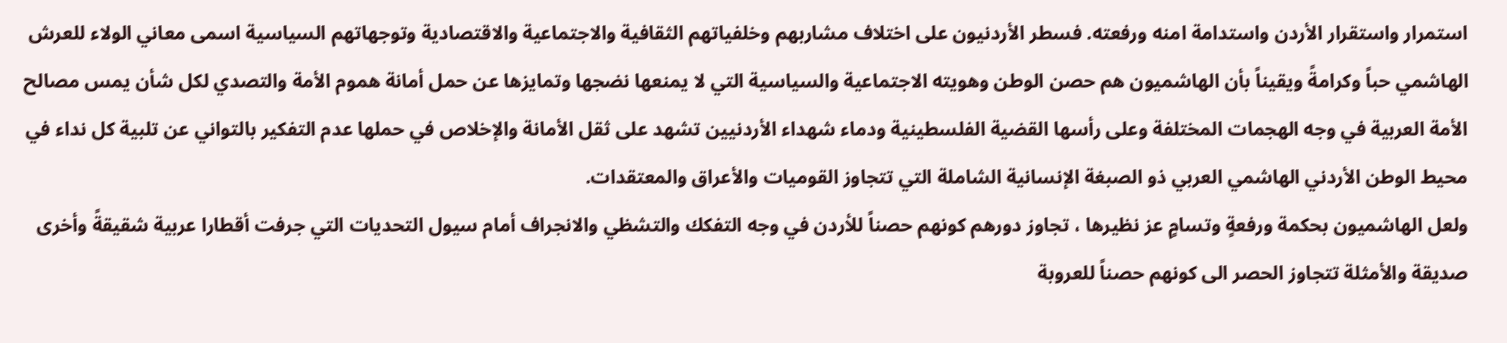استمرار واستقرار الأردن واستدامة امنه ورفعته. فسطر الأردنيون على اختلاف مشاربهم وخلفياتهم الثقافية والاجتماعية والاقتصادية وتوجهاتهم السياسية اسمى معاني الولاء للعرش الهاشمي حباً وكرامةً ويقيناً بأن الهاشميون هم حصن الوطن وهويته الاجتماعية والسياسية التي لا يمنعها نضجها وتمايزها عن حمل أمانة هموم الأمة والتصدي لكل شأن يمس مصالح الأمة العربية في وجه الهجمات المختلفة وعلى رأسها القضية الفلسطينية ودماء شهداء الأردنيين تشهد على ثقل الأمانة والإخلاص في حملها عدم التفكير بالتواني عن تلبية كل نداء في محيط الوطن الأردني الهاشمي العربي ذو الصبغة الإنسانية الشاملة التي تتجاوز القوميات والأعراق والمعتقدات.
ولعل الهاشميون بحكمة ورفعةٍ وتسامٍ عز نظيرها ، تجاوز دورهم كونهم حصناً للأردن في وجه التفكك والتشظي والانجراف أمام سيول التحديات التي جرفت أقطارا عربية شقيقةً وأخرى صديقة والأمثلة تتجاوز الحصر الى كونهم حصناً للعروبة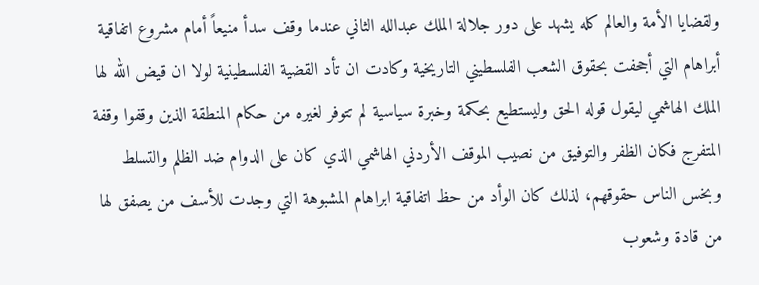ولقضايا الأمة والعالم كله يشهد على دور جلالة الملك عبدالله الثاني عندما وقف سدأ منيعاً أمام مشروع اتفاقية أبراهام التي أجحفت بحقوق الشعب الفلسطيني التاريخية وكادت ان تأد القضية الفلسطينية لولا ان قيض الله لها الملك الهاشمي ليقول قوله الحق وليستطيع بحكمة وخبرة سياسية لم تتوفر لغيره من حكام المنطقة الذين وقفوا وقفة المتفرج فكان الظفر والتوفيق من نصيب الموقف الأردني الهاشمي الذي كان على الدوام ضد الظلم والتسلط وبخس الناس حقوقهم، لذلك كان الوأد من حظ اتفاقية ابراهام المشبوهة التي وجدت للأسف من يصفق لها من قادة وشعوب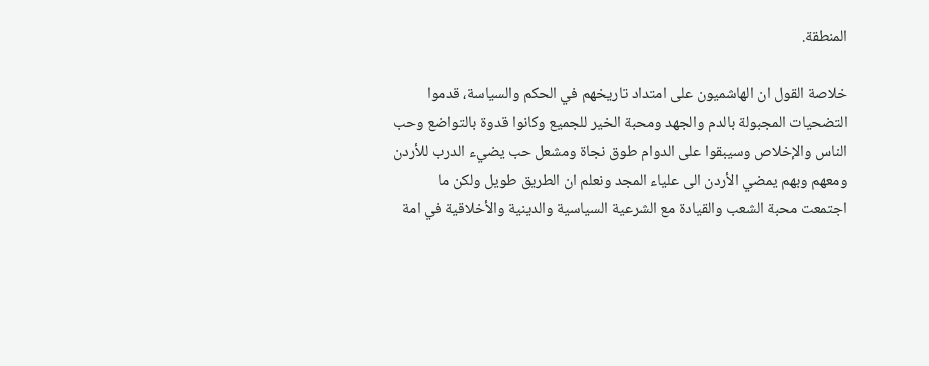المنطقة.

خلاصة القول ان الهاشميون على امتداد تاريخهم في الحكم والسياسة، قدموا التضحيات المجبولة بالدم والجهد ومحبة الخير للجميع وكانوا قدوة بالتواضع وحب الناس والإخلاص وسيبقوا على الدوام طوق نجاة ومشعل حب يضيء الدرب للأردن ومعهم وبهم يمضي الأردن الى علياء المجد ونعلم ان الطريق طويل ولكن ما اجتمعت محبة الشعب والقيادة مع الشرعية السياسية والدينية والأخلاقية في امة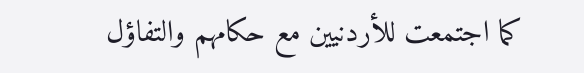كما اجتمعت للأردنيين مع حكامهم والتفاؤل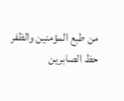من طبع المؤمنين والظفر حظ الصابرين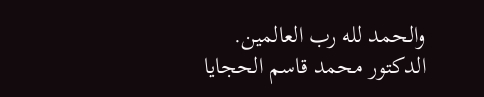والحمد لله رب العالمين.
الدكتور محمد قاسم الحجايا